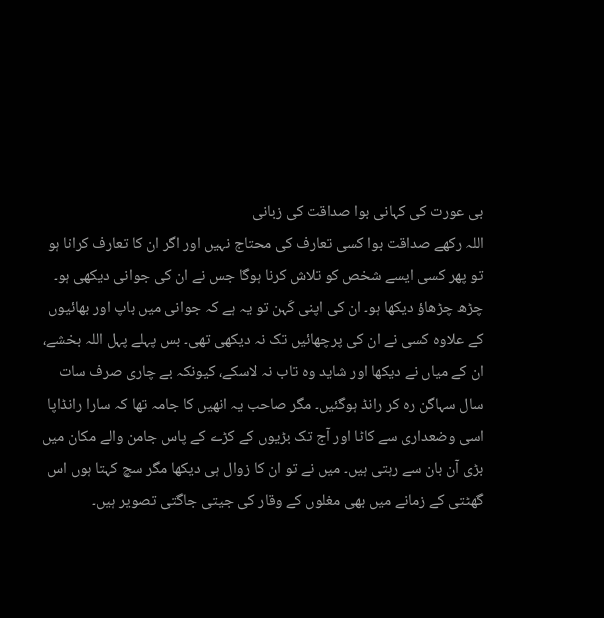بی عورت کی کہانی بوا صداقت کی زبانی
اللہ رکھے صداقت بوا کسی تعارف کی محتاج نہیں اور اگر ان کا تعارف کرانا ہو تو پھر کسی ایسے شخص کو تلاش کرنا ہوگا جس نے ان کی جوانی دیکھی ہو۔ چڑھ چڑھاؤ دیکھا ہو۔ ان کی اپنی کَہن تو یہ ہے کہ جوانی میں باپ اور بھائیوں کے علاوہ کسی نے ان کی پرچھائیں تک نہ دیکھی تھی۔ بس پہلے پہل اللہ بخشے، ان کے میاں نے دیکھا اور شاید وہ تاب نہ لاسکے، کیونکہ بے چاری صرف سات سال سہاگن رہ کر رانڈ ہوگئیں۔ مگر صاحب یہ انھیں کا جامہ تھا کہ سارا رانڈاپا اسی وضعداری سے کاٹا اور آج تک بڑیوں کے کڑے کے پاس جامن والے مکان میں بڑی آن بان سے رہتی ہیں۔ میں نے تو ان کا زوال ہی دیکھا مگر سچ کہتا ہوں اس گھٹتی کے زمانے میں بھی مغلوں کے وقار کی جیتی جاگتی تصویر ہیں۔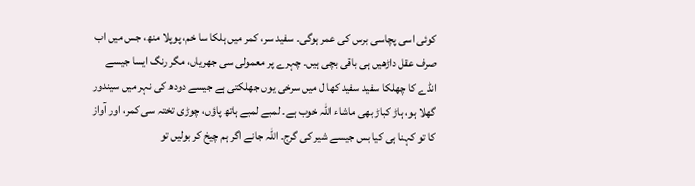کوئی اسی پچاسی برس کی عمر ہوگی۔ سفید سر، کمر میں ہلکا سا خم، پوپلا منھ، جس میں اب صرف عقل داڑھیں ہی باقی بچی ہیں۔ چہرے پر معمولی سی جھریاں، مگر رنگ ایسا جیسے انڈے کا چھلکا سفید سفید کھا ل میں سرخی یوں جھلکتی ہے جیسے دودھ کی نہر میں سیندور گھلا ہو، ہاڑ کباڑ بھی ماشاء اللہ خوب ہے۔ لمبے لمبے ہاتھ پاؤں، چوڑی تختہ سی کمر، اور آواز کا تو کہنا ہی کیا بس جیسے شیر کی گرج۔ اللہ جانے اگر ہم چیخ کر بولیں تو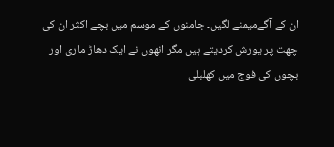ان کے آگےمیمنے لگیں۔ جامنوں کے موسم میں بچے اکثر ان کی چھت پر یورش کردیتے ہیں مگر انھوں نے ایک دھاڑ ماری اور بچوں کی فوج میں کھلبلی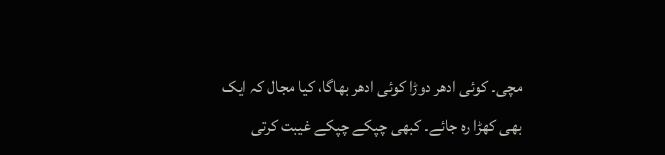مچی۔ کوئی ادھر دوڑا کوئی ادھر بھاگا، کیا مجال کہ ایک بھی کھڑا رہ جائے۔ کبھی چپکے چپکے غیبت کرتی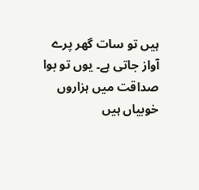ہیں تو سات گھر پرے آواز جاتی ہے۔ یوں تو بوا صداقت میں ہزاروں خوبیاں ہیں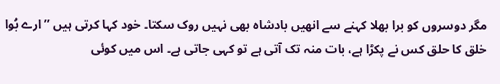مگر دوسروں کو برا بھلا کہنے سے انھیں بادشاہ بھی نہیں روک سکتا۔ خود کہا کرتی ہیں ’’ارے بُوا خلق کا حلق کس نے پکڑا ہے، بات منہ تک آتی ہے تو کہی جاتی ہے۔ اس میں کوئی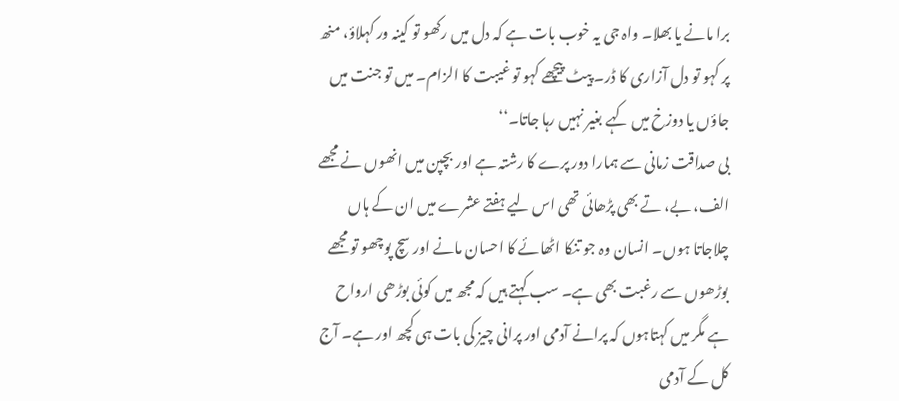برا مانے یا بھلا۔ واہ جی یہ خوب بات ہے کہ دل میں رکھو تو کینہ ور کہلاؤ، منھ پر کہو تو دل آزاری کا ڈر۔ پیٹ پیچھے کہو تو غیبت کا الزام۔ میں تو جنت میں جاؤں یا دوزخ میں کہے بغیر نہیں رہا جاتا۔‘‘
بی صداقت زمانی سے ہمارا دور پرے کا رشتہ ہے اور بچپن میں انھوں نے مجھے الف، بے، تے بھی پڑھائی تھی اس لیے ہفتے عشرے میں ان کے ہاں چلاجاتا ہوں۔ انسان وہ جو تنکا اٹھائے کا احسان مانے اور سچ پوچھو تو مجھے بوڑھوں سے رغبت بھی ہے۔ سب کہتے ہیں کہ مجھ میں کوئی بوڑھی ارواح ہے مگر میں کہتاہوں کہ پرانے آدمی اور پرانی چیز کی بات ہی کچھ اور ہے۔ آج کل کے آدمی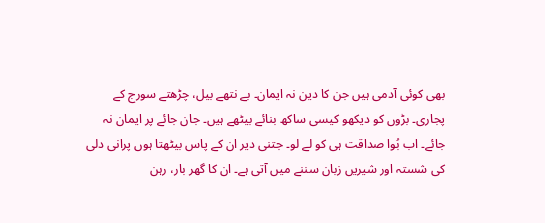بھی کوئی آدمی ہیں جن کا دین نہ ایمان۔ بے نتھے بیل، چڑھتے سورج کے پجاری۔ بڑوں کو دیکھو کیسی ساکھ بنائے بیٹھے ہیں۔ جان جائے پر ایمان نہ جائے۔ اب بُوا صداقت ہی کو لے لو۔ جتنی دیر ان کے پاس بیٹھتا ہوں پرانی دلی کی شستہ اور شیریں زبان سننے میں آتی ہے۔ ان کا گھر بار، رہن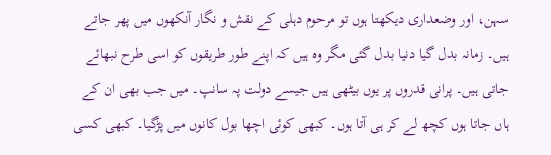سہن، اور وضعداری دیکھتا ہوں تو مرحوم دہلی کے نقش و نگار آنکھوں میں پھر جاتے ہیں۔ زمانہ بدل گیا دنیا بدل گئی مگر وہ ہیں کہ اپنے طور طریقوں کو اسی طرح نبھائے جاتی ہیں۔ پرانی قدروں پر یوں بیٹھی ہیں جیسے دولت پہ سانپ۔ میں جب بھی ان کے ہاں جاتا ہوں کچھ لے کر ہی آتا ہوں۔ کبھی کوئی اچھا بول کانوں میں پڑگیا۔ کبھی کسی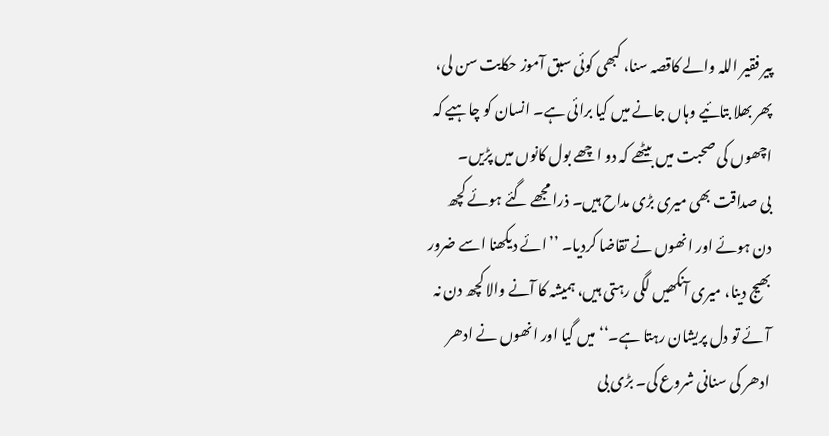پیر فقیر اللہ والے کاقصہ سنا، کبھی کوئی سبق آموز حکایت سن لی، پھر بھلا بتائیے وہاں جانے میں کیا برائی ہے۔ انسان کو چاہیے کہ اچھوں کی صحبت میں بیٹھے کہ دو اچھے بول کانوں میں پڑیں۔
بی صداقت بھی میری بڑی مداح ہیں۔ ذرا مجھے گئے ہوئے کچھ دن ہوئے اور انھوں نے تقاضا کردیا۔ ’’ائے دیکھنا اسے ضرور بھیج دینا، میری آنکھیں لگی رہتی ہیں، ہمیشہ کا آنے والا کچھ دن نہ آئے تو دل پریشان رہتا ہے۔‘‘ میں گیا اور انھوں نے ادھر ادھر کی سنانی شروع کی۔ بڑی بی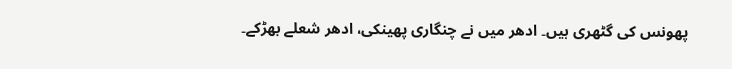پھونس کی گٹھری ہیں۔ ادھر میں نے چنگاری پھینکی، ادھر شعلے بھڑکے۔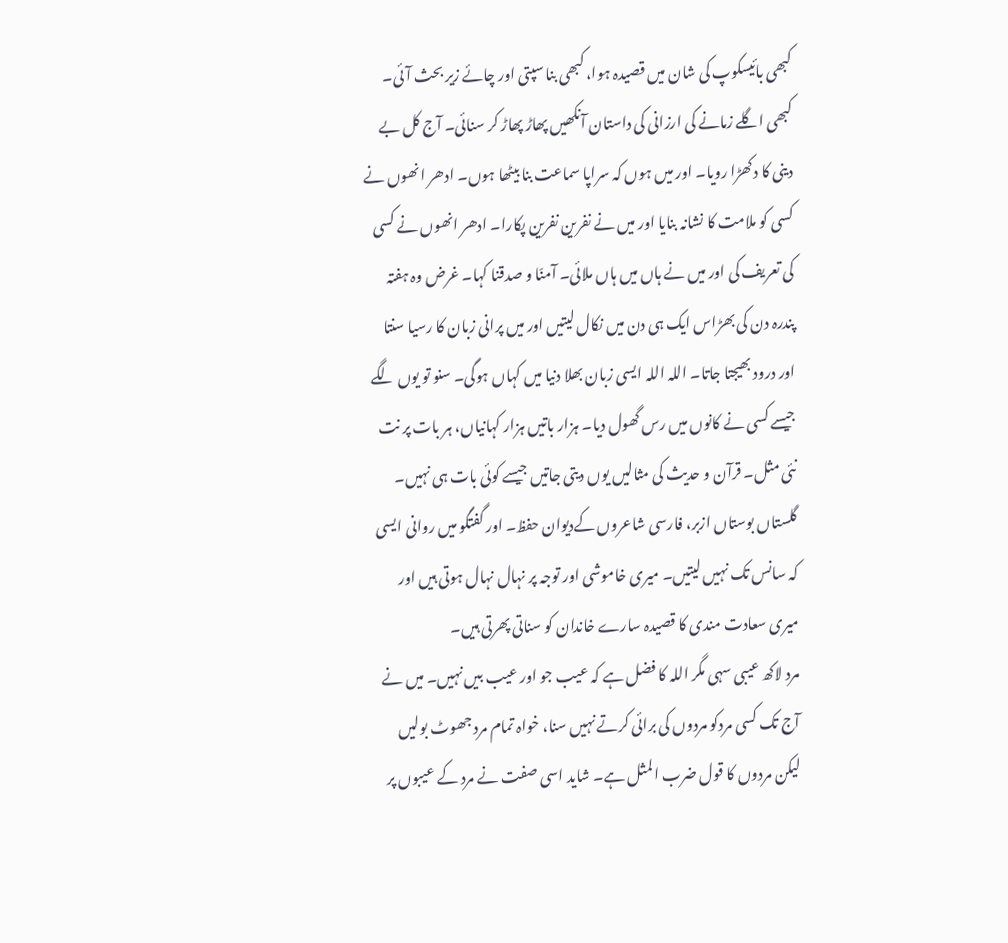کبھی بائیسکوپ کی شان میں قصیدہ ہوا، کبھی بنا سپتی اور چائے زیر بحث آئی۔ کبھی اگلے زمانے کی ارزانی کی داستان آنکھیں پھاڑ پھاڑ کر سنائی۔ آج کل بے دینی کا دکھڑا رویا۔ اور میں ہوں کہ سراپا سماعت بنا بیٹھا ہوں۔ ادھر انھوں نے کسی کو ملامت کا نشانہ بنایا اور میں نے نفرین نفرین پکارا۔ ادھر انھوں نے کسی کی تعریف کی اور میں نے ہاں میں ہاں ملائی۔ آمنّا و صدقنا کہا۔ غرض وہ ہفتہ پندرہ دن کی بھڑاس ایک ہی دن میں نکال لیتیں اور میں پرانی زبان کا رسیا سنتا اور درود بھیجتا جاتا۔ اللہ اللہ ایسی زبان بھلا دنیا میں کہاں ہوگی۔ سنو تو یوں لگے جیسے کسی نے کانوں میں رس گھول دیا۔ ہزار باتیں ہزار کہانیاں، ہر بات پر نت نئی مثل۔ قرآن و حدیث کی مثالیں یوں دیتی جاتیں جیسے کوئی بات ہی نہیں۔ گلستاں بوستاں ازبر، فارسی شاعروں کےدیوان حفظ۔ اور گفتگو میں روانی ایسی کہ سانس تک نہیں لیتیں۔ میری خاموشی اور توجہ پر نہال نہال ہوتی ہیں اور میری سعادت مندی کا قصیدہ سارے خاندان کو سناتی پھرتی ہیں۔
مرد لاکھ عیبی سہی مگر اللہ کا فضل ہے کہ عیب جو اور عیب بیں نہیں۔ میں نے آج تک کسی مردکو مردوں کی برائی کرتے نہیں سنا، خواہ تمام مرد جھوٹ بولیں لیکن مردوں کا قول ضرب المثل ہے۔ شاید اسی صفت نے مرد کے عیبوں پر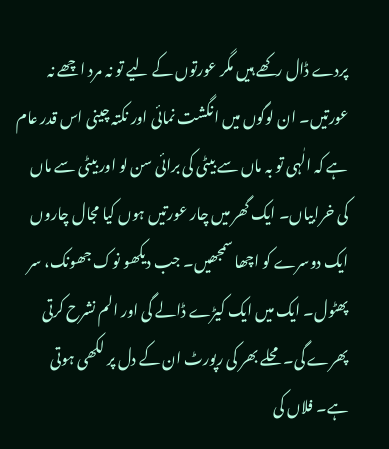پردے ڈال رکھے ہیں مگر عورتوں کے لیے تو نہ مرد اچھے نہ عورتیں۔ ان لوگوں میں انگشت نمائی اور نکتہ چینی اس قدر عام ہے کہ الٰہی تو بہ ماں سے بیٹی کی برائی سن لو اور بیٹی سے ماں کی خرابیاں۔ ایک گھر میں چار عورتیں ہوں کیا مجال چاروں ایک دوسرے کو اچھا سمجھیں۔ جب دیکھو نوک جھونک، سر پھٹول۔ ایک میں ایک کیڑے ڈالے گی اور الم نشرح کرتی پھرے گی۔ محلے بھر کی رپورٹ ان کے دل پر لکھی ہوتی ہے۔ فلاں کی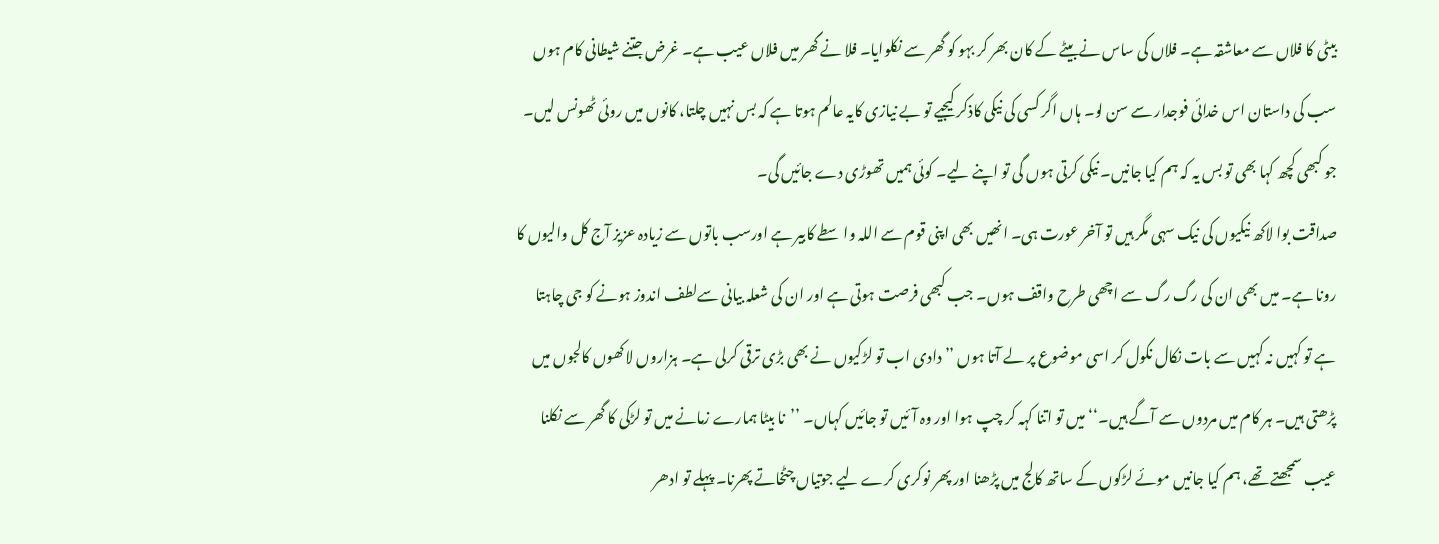بیٹی کا فلاں سے معاشقہ ہے۔ فلاں کی ساس نےبیٹے کے کان بھر کر بہو کو گھر سے نکلوایا۔ فلا نے گھر میں فلاں عیب ہے۔ غرض جتنے شیطانی کام ہوں سب کی داستان اس خدائی فوجدار سے سن لو۔ ہاں اگر کسی کی نیکی کاذکر کیجیے تو بے نیازی کایہ عالم ہوتا ہے کہ بس نہیں چلتا، کانوں میں روئی ٹھونس لیں۔ جو کبھی کچھ کہا بھی تو بس یہ کہ ہم کیا جانیں۔ نیکی کرتی ہوں گی تو اپنے لیے۔ کوئی ہمیں تھوڑی دے جائیں گی۔
صداقت بوا لاکھ نیکیوں کی نیک سہی مگر ہیں تو آخر عورت ہی۔ انھیں بھی اپنی قوم سے اللہ واسطے کابیر ہے اورسب باتوں سے زیادہ عزیز آج کل والیوں کا رونا ہے۔ میں بھی ان کی رگ رگ سے اچھی طرح واقف ہوں۔ جب کبھی فرصت ہوتی ہے اور ان کی شعلہ بیانی سےلطف اندوز ہونے کو جی چاہتا ہے تو کہیں نہ کہیں سے بات نکال نکول کر اسی موضوع پر لے آتا ہوں ’’دادی اب تو لڑکیوں نے بھی بڑی ترقی کرلی ہے۔ ہزاروں لاکھوں کالجوں میں پڑھتی ہیں۔ ہر کام میں مردوں سے آگے ہیں۔‘‘ میں تو اتنا کہہ کر چپ ہوا اور وہ آئیں تو جائیں کہاں۔ ’’نا بیٹا ہمارے زمانے میں تو لڑکی کا گھر سے نکلنا عیب سمجھتے تھے، ہم کیا جانیں موئے لڑکوں کے ساتھ کالج میں پڑھنا اور پھر نوکری کرے لیے جوتیاں چٹخاتے پھرنا۔ پہلے تو ادھر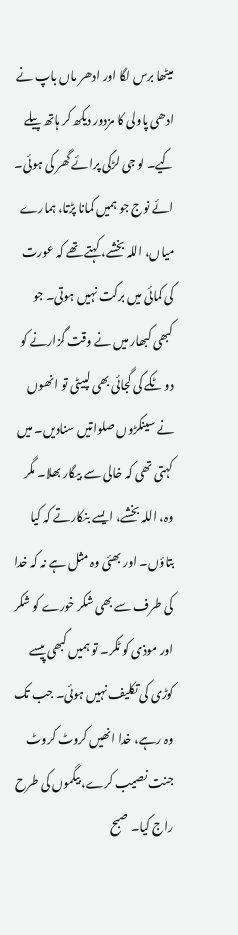میٹھا برس لگا اور ادھر ماں باپ نے ادھی پاولی کا مزدور دیکھ کر ہاتھ پیلے کیے۔ لو جی لڑکی پرائے گھر کی ہوئی۔ ائے نوج جو ہمیں کمانا پڑتا، ہمارے میاں، اللہ بخشے، کہتے تھے کہ عورت کی کمائی میں برکت نہیں ہوتی۔ جو کبھی کبھار میں نے وقت گزارنے کو دو ٹکے کی گجائی بھی لپیٹی تو انھوں نے سینکڑوں صلواتیں سنادیں۔ میں کہتی تھی کہ خالی سے بیگار بھلا۔ مگر وہ، اللہ بخشے، ایسے بنکارتے کہ کیا بتاؤں۔ اور بھئی وہ مثل ہے نہ کہ خدا کی طرف سے بھی شکر خورے کو شکر اور موذی کو ٹکر۔ تو ہمیں کبھی پیسے کوڑی کی تکلیف نہیں ہوئی۔ جب تک وہ رہے، خدا انھیں کروٹ کروٹ جنت نصیب کرے، بیگموں کی طرح راج کیا۔ صبح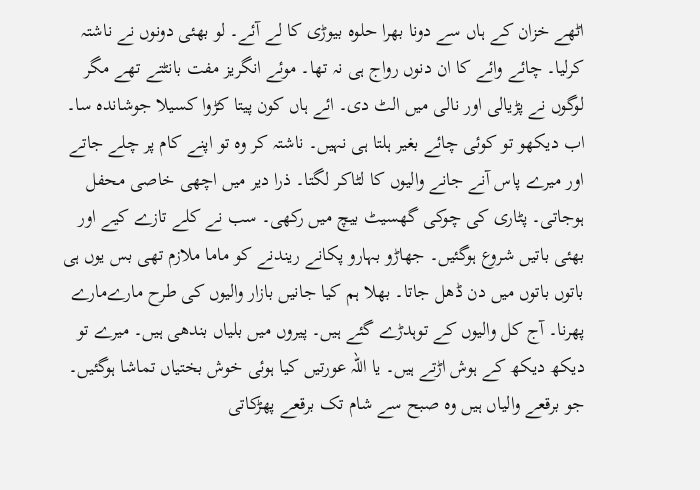اٹھے خزان کے ہاں سے دونا بھرا حلوہ بیوڑی کا لے آئے۔ لو بھئی دونوں نے ناشتہ کرلیا۔ چائے وائے کا ان دنوں رواج ہی نہ تھا۔ موئے انگریز مفت بانٹتے تھے مگر لوگوں نے پڑیالی اور نالی میں الٹ دی۔ ائے ہاں کون پیتا کڑوا کسیلا جوشاندہ سا۔ اب دیکھو تو کوئی چائے بغیر ہلتا ہی نہیں۔ ناشتہ کر وہ تو اپنے کام پر چلے جاتے اور میرے پاس آنے جانے والیوں کا لٹاکر لگتا۔ ذرا دیر میں اچھی خاصی محفل ہوجاتی۔ پٹاری کی چوکی گھسیٹ بیچ میں رکھی۔ سب نے کلے تازے کیے اور بھئی باتیں شروع ہوگئیں۔ جھاڑو بہارو پکانے ریندنے کو ماما ملازم تھی بس یوں ہی باتوں باتوں میں دن ڈھل جاتا۔ بھلا ہم کیا جانیں بازار والیوں کی طرح مارےمارے پھرنا۔ آج کل والیوں کے توہدڑے گئے ہیں۔ پیروں میں بلیاں بندھی ہیں۔ میرے تو دیکھ دیکھ کے ہوش اڑتے ہیں۔ یا اللہ عورتیں کیا ہوئی خوش بختیاں تماشا ہوگئیں۔ جو برقعے والیاں ہیں وہ صبح سے شام تک برقعے پھڑکاتی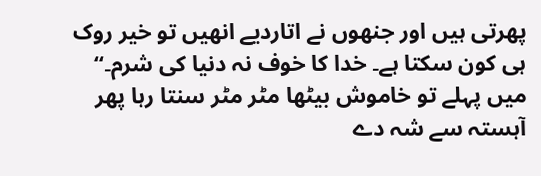پھرتی ہیں اور جنھوں نے اتاردیے انھیں تو خیر روک ہی کون سکتا ہے۔ خدا کا خوف نہ دنیا کی شرم۔‘‘
میں پہلے تو خاموش بیٹھا مٹر مٹر سنتا رہا پھر آہستہ سے شہ دے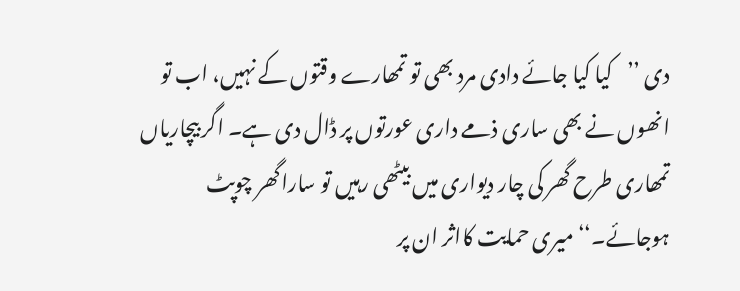دی ’’کیا کیا جائے دادی مرد بھی تو تمھارے وقتوں کے نہیں، اب تو انھوں نے بھی ساری ذمے داری عورتوں پر ڈال دی ہے۔ اگر بیچاریاں تمھاری طرح گھر کی چار دیواری میں بیٹھی رہیں تو ساراگھر چوپٹ ہوجائے۔‘‘ میری حمایت کااثر ان پر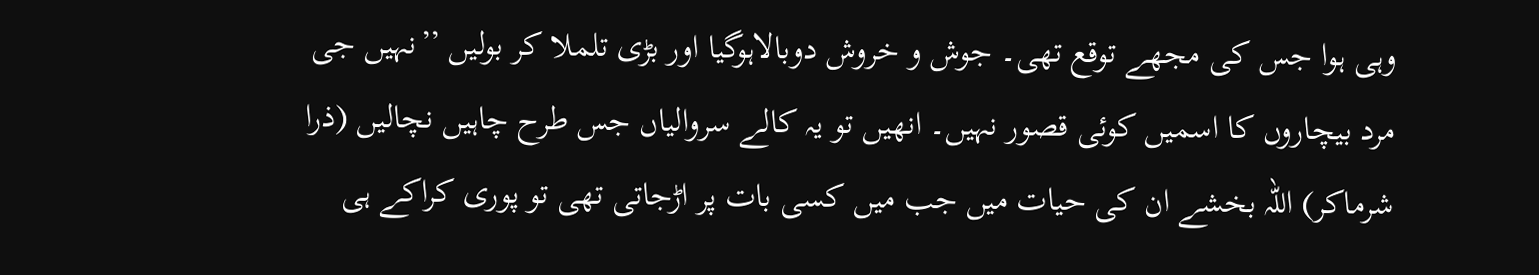وہی ہوا جس کی مجھے توقع تھی۔ جوش و خروش دوبالاہوگیا اور بڑی تلملا کر بولیں ’’نہیں جی مرد بیچاروں کا اسمیں کوئی قصور نہیں۔ انھیں تو یہ کالے سروالیاں جس طرح چاہیں نچالیں (ذرا شرماکر) اللہ بخشے ان کی حیات میں جب میں کسی بات پر اڑجاتی تھی تو پوری کراکے ہی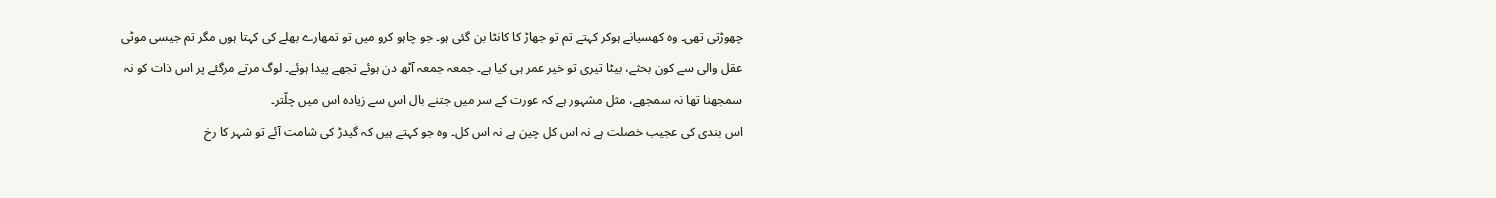چھوڑتی تھی۔ وہ کھسیانے ہوکر کہتے تم تو جھاڑ کا کانٹا بن گئی ہو۔ جو چاہو کرو میں تو تمھارے بھلے کی کہتا ہوں مگر تم جیسی موٹی عقل والی سے کون بحثے، بیٹا تیری تو خیر عمر ہی کیا ہے۔ جمعہ جمعہ آٹھ دن ہوئے تجھے پیدا ہوئے۔ لوگ مرتے مرگئے پر اس ذات کو نہ سمجھنا تھا نہ سمجھے، مثل مشہور ہے کہ عورت کے سر میں جتنے بال اس سے زیادہ اس میں چلّتر۔
اس بندی کی عجیب خصلت ہے نہ اس کل چین ہے نہ اس کل۔ وہ جو کہتے ہیں کہ گیدڑ کی شامت آئے تو شہر کا رخ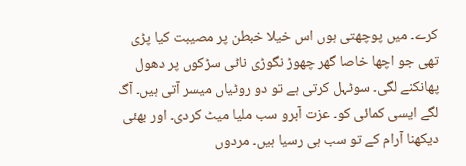کرے۔ میں پوچھتی ہوں اس خیلا خبطن پر مصیبت کیا پڑی تھی جو اچھا خاصا گھر چھوڑ نگوڑی ناٹی سڑکوں پر دھول پھانکنے لگی۔ سوٹہل کرتی ہے تو دو روٹیاں میسر آتی ہیں۔ آگ لگے ایسی کمائی کو۔ عزت آبرو سب ملیا میٹ کردی۔ اور بھئی دیکھنا آرام کے تو سب ہی رسیا ہیں۔ مردوں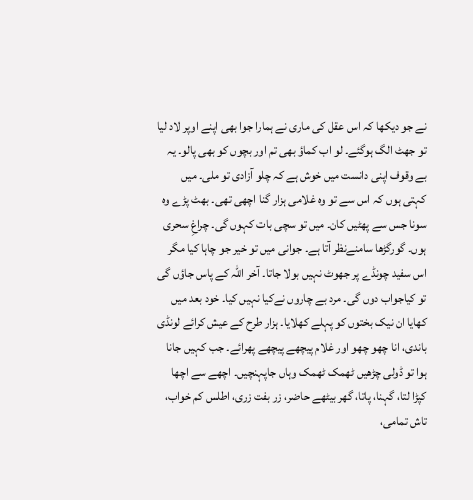نے جو دیکھا کہ اس عقل کی ماری نے ہمارا جوا بھی اپنے اوپر لاد لیا تو جھٹ الگ ہوگئے۔ لو اب کماؤ بھی تم اور بچوں کو بھی پالو۔ یہ بے وقوف اپنی دانست میں خوش ہے کہ چلو آزادی تو ملی۔ میں کہتی ہوں کہ اس سے تو وہ غلامی ہزار گنا اچھی تھی۔ بھٹ پڑے وہ سونا جس سے پھٹیں کان۔ میں تو سچی بات کہوں گی۔ چراغِ سحری ہوں۔ گورگڑھا سامنےنظر آتا ہے۔ جوانی میں تو خیر جو چاہا کیا مگر اس سفید چونڈے پر جھوٹ نہیں بولا جاتا۔ آخر اللہ کے پاس جاؤں گی تو کیاجواب دوں گی۔ مرد بے چاروں نےکیا نہیں کیا۔ خود بعد میں کھایا ان نیک بختوں کو پہلے کھلایا۔ ہزار طرح کے عیش کرائے لونڈی باندی، انا چھو چھو اور غلام پیچھے پیچھے پھرائے۔ جب کہیں جانا ہوا تو ڈولی چڑھیں ٹھمک ٹھمک وہاں جاپہنچیں۔ اچھے سے اچھا کپڑا لتا، گہنا، پاتا، گھر بیٹھے حاضر، زر بفت زری، اطلس کم خواب، تاش تمامی،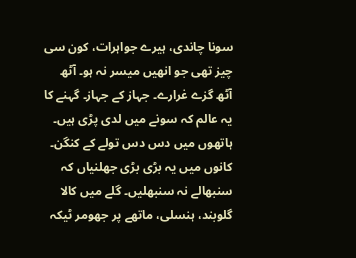سونا چاندی، ہیرے جواہرات، کون سی چیز تھی جو انھیں میسر نہ ہو۔ آٹھ آٹھ گزے غرارے۔ جہاز کے جہاز۔ گہنے کا یہ عالم کہ سونے میں لدی پڑی ہیں۔ ہاتھوں میں دس دس تولے کے کنگن۔ کانوں میں یہ بڑی بڑی جھلنیاں کہ سنبھالے نہ سنبھلیں۔ گلے میں کالا گلوبند، ہنسلی، ماتھے پر جھومر ٹیکہ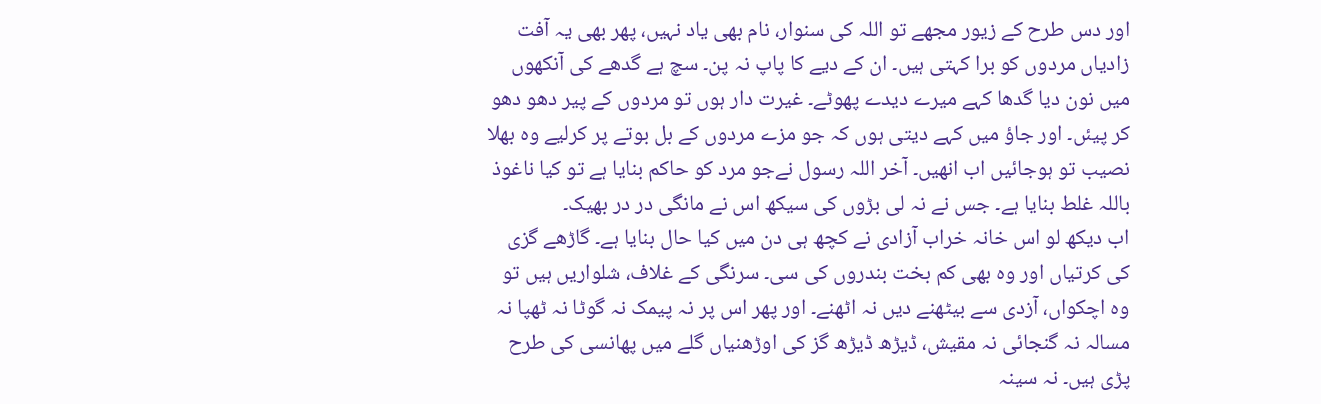اور دس طرح کے زیور مجھے تو اللہ کی سنوار، نام بھی یاد نہیں، پھر بھی یہ آفت زادیاں مردوں کو برا کہتی ہیں۔ ان کے دیے کا پاپ نہ پن۔ سچ ہے گدھے کی آنکھوں میں نون دیا گدھا کہے میرے دیدے پھوٹے۔ غیرت دار ہوں تو مردوں کے پیر دھو دھو کر پیئں۔ اور جاؤ میں کہے دیتی ہوں کہ جو مزے مردوں کے بل بوتے پر کرلیے وہ بھلا نصیب تو ہوجائیں اب انھیں۔ آخر اللہ رسول نےجو مرد کو حاکم بنایا ہے تو کیا ناغوذ باللہ غلط بنایا ہے۔ جس نے نہ لی بڑوں کی سیکھ اس نے مانگی در در بھیک۔
اب دیکھ لو اس خانہ خراب آزادی نے کچھ ہی دن میں کیا حال بنایا ہے۔ گاڑھے گزی کی کرتیاں اور وہ بھی کم بخت بندروں کی سی۔ سرنگی کے غلاف، شلواریں ہیں تو وہ اچکواں، آزدی سے بیٹھنے دیں نہ اٹھنے۔ اور پھر اس پر نہ پیمک نہ گوٹا نہ ٹھپا نہ مسالہ نہ گنجائی نہ مقیش، ڈیڑھ ڈیڑھ گز کی اوڑھنیاں گلے میں پھانسی کی طرح پڑی ہیں۔ نہ سینہ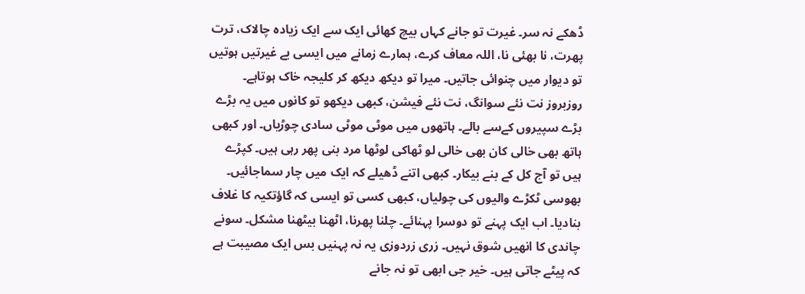ڈھکے نہ سر۔ غیرت تو جانے کہاں بیچ کھائی ایک سے ایک زیادہ چالاک، ترت پھرت، نا بھئی نا، اللہ معاف کرے، ہمارے زمانے میں ایسی بے غیرتیں ہوتیں تو دیوار میں چنوائی جاتیں۔ میرا تو دیکھ دیکھ کر کلیجہ خاک ہوتاہے۔ روزبروز نت نئے سوانگ، نت نئے فیشن، کبھی دیکھو تو کانوں میں یہ بڑے بڑے سپیروں کےسے بالے۔ ہاتھوں میں موٹی موٹی سادی چوڑیاں۔ اور کبھی ہاتھ بھی خالی کان بھی خالی لو ٹھاکی لوٹھا مرد بنی پھر رہی ہیں۔ کپڑے ہیں تو آج کل کے بنے بیکار۔ کبھی اتنے ڈھیلے کہ ایک میں چار سماجائیں۔ بھوسی ٹکڑے والیوں کی چولیاں، کبھی کسی تو ایسی کہ گاؤتکیہ کا غلاف بنادیا۔ اب ایک پہنے تو دوسرا پہنائے۔ چلنا پھرنا، اٹھنا بیٹھنا مشکل۔ سونے چاندی کا انھیں شوق نہیں۔ زری زردوزی یہ نہ پہنیں بس ایک مصیبت ہے کہ پیٹے جاتی ہیں۔ خیر جی ابھی تو نہ جانے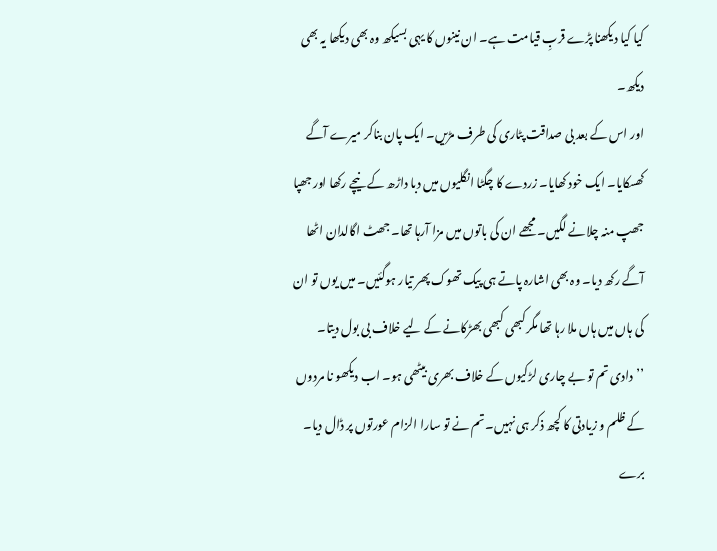کیا کیا دیکھنا پڑے قربِ قیامت ہے۔ ان نینوں کا یہی بسیکھ وہ بھی دیکھا یہ بھی دیکھ۔
اور اس کے بعد بی صداقت پٹاری کی طرف مڑیں۔ ایک پان بناکر میرے آگے کھسکایا۔ ایک خود کھایا۔ زردے کا چگٹا انگلیوں میں دبا داڑھ کے نیچے رکھا اور جھپا جھپ منہ چلانے لگیں۔ مجھے ان کی باتوں میں مزا آرہا تھا۔ جھٹ اگالدان اٹھا آگے رکھ دیا۔ وہ بھی اشارہ پاتے ہی پیک تھوک پھر تیار ہوگئیں۔ میں یوں تو ان کی ہاں میں ہاں ملا رہا تھا مگر کبھی کبھی بھڑکانے کے لیے خلاف بی بول دیتا۔ ’’دادی تم تو بے چاری لڑکیوں کے خلاف بھری بیٹھی ہو۔ اب دیکھو نا مردوں کے ظلم و زیادتی کا کچھ ذکر ہی نہیں۔ تم نے تو سارا الزام عورتوں پر ڈال دیا۔ برے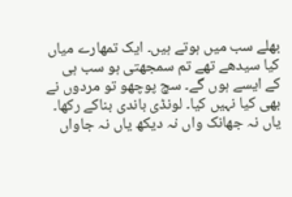بھلے سب میں ہوتے ہیں۔ ایک تمھارے میاں کیا سیدھے تھے تم سمجھتی ہو سب ہی کے ایسے ہوں گے۔ سچ پوچھو تو مردوں نے بھی کیا نہیں کیا۔ لونڈی باندی بناکے رکھا۔ یاں نہ جھانک واں نہ دیکھ یاں نہ جاواں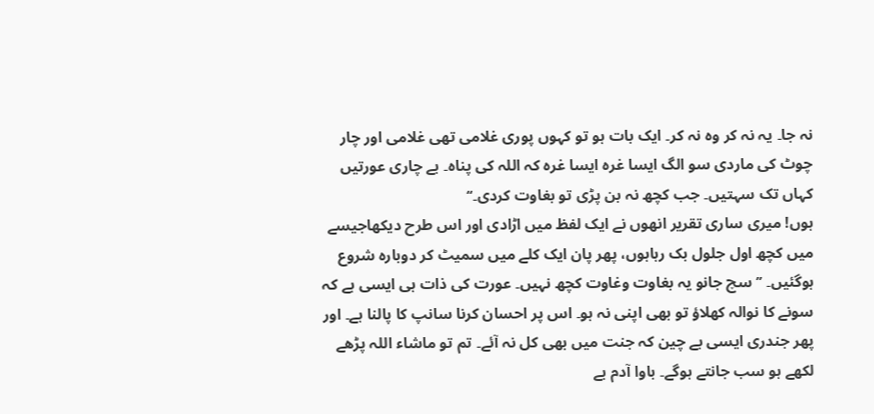نہ جا۔ یہ نہ کر وہ نہ کر۔ ایک بات ہو تو کہوں پوری غلامی تھی غلامی اور چار چوٹ کی ماردی سو الگ ایسا غرہ ایسا غرہ کہ اللہ کی پناہ۔ بے چاری عورتیں کہاں تک سہتیں۔ جب کچھ نہ بن پڑی تو بغاوت کردی۔‘‘
ہوں! میری ساری تقریر انھوں نے ایک لفظ میں اڑادی اور اس طرح دیکھاجیسے میں کچھ اول جلول بک رہاہوں، پھر پان ایک کلے میں سمیٹ کر دوبارہ شروع ہوگئیں۔ ’’سچ جانو یہ بغاوت وغاوت کچھ نہیں۔ عورت کی ذات ہی ایسی ہے کہ سونے کا نوالہ کھلاؤ تو بھی اپنی نہ ہو۔ اس پر احسان کرنا سانپ کا پالنا ہے۔ اور پھر جندری ایسی بے چین کہ جنت میں بھی کل نہ آئے۔ تم تو ماشاء اللہ پڑھے لکھے ہو سب جانتے ہوگے۔ باوا آدم بے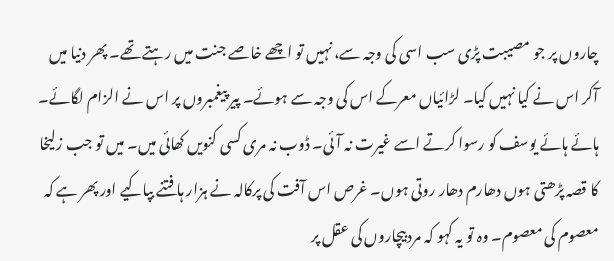چاروں پر جو مصیبت پڑی سب اسی کی وجہ سے، نہیں تو اچھے خاصے جنت میں رہتے تھے۔ پھر دنیا میں آکر اس نے کیا نہیں کیا۔ لڑائیاں معرکے اس کی وجہ سے ہوئے۔ پیر پیغمبروں پر اس نے الزام لگائے۔ ہائے ہائے یوسف کو رسوا کرتے اسے غیرت نہ آئی۔ ڈوب نہ مری کسی کنویں کھائی میں۔ میں تو جب زلیخا کا قصہ پڑھتی ہوں دھارم دھار روتی ہوں۔ غرص اس آفت کی پرکالہ نے ہزار ہا فتنے بپاکیے اور پھر ہے کہ معصوم کی معصوم۔ وہ تو یہ کہو کہ مرد بیچاروں کی عقل پر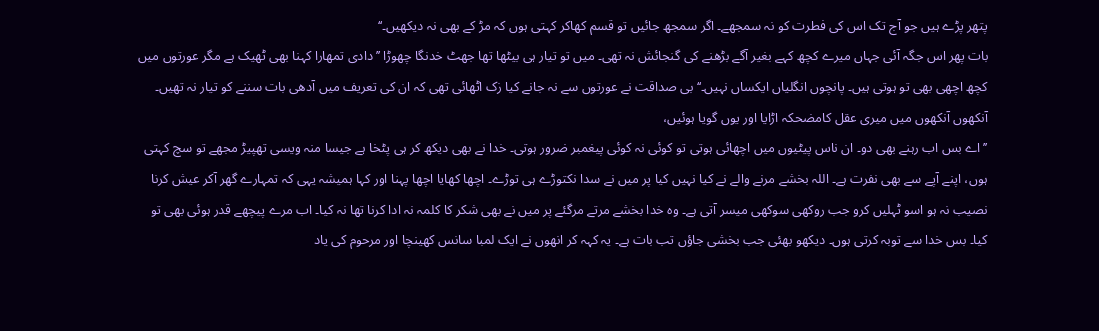پتھر پڑے ہیں جو آج تک اس کی فطرت کو نہ سمجھے۔ اگر سمجھ جائیں تو قسم کھاکر کہتی ہوں کہ مڑ کے بھی نہ دیکھیں۔‘‘
بات پھر اس جگہ آئی جہاں میرے کچھ کہے بغیر آگے بڑھنے کی گنجائش نہ تھی۔ میں تو تیار ہی بیٹھا تھا جھٹ خدنگا چھوڑا ’’دادی تمھارا کہنا بھی ٹھیک ہے مگر عورتوں میں کچھ اچھی بھی تو ہوتی ہیں۔ پانچوں انگلیاں ایکساں نہیں۔‘‘ بی صداقت نے عورتوں سے نہ جانے کیا زک اٹھائی تھی کہ ان کی تعریف میں آدھی بات سننے کو تیار نہ تھیں۔ آنکھوں آنکھوں میں میری عقل کامضحکہ اڑایا اور یوں گویا ہوئیں،
’’اے بس اب رہنے بھی دو۔ ان ناس پیٹیوں میں اچھائی ہوتی تو کوئی نہ کوئی پیغمبر ضرور ہوتی۔ خدا نے بھی دیکھ کر ہی پٹخا ہے جیسا منہ ویسی تھپیڑ مجھے تو سچ کہتی ہوں، اپنے آپے سے بھی نفرت ہے۔ اللہ بخشے مرنے والے نے کیا نہیں کیا پر میں نے سدا نکتوڑے ہی توڑے۔ اچھا کھایا اچھا پہنا اور کہا ہمیشہ یہی کہ تمہارے گھر آکر عیش کرنا نصیب نہ ہو اسو ٹہلیں کرو جب روکھی سوکھی میسر آتی ہے۔ وہ خدا بخشے مرتے مرگئے پر میں نے بھی شکر کا کلمہ نہ ادا کرنا تھا نہ کیا۔ اب مرے پیچھے قدر ہوئی بھی تو کیا۔ بس خدا سے توبہ کرتی ہوں۔ دیکھو بھئی جب بخشی جاؤں تب بات ہے۔ یہ کہہ کر انھوں نے ایک لمبا سانس کھینچا اور مرحوم کی یاد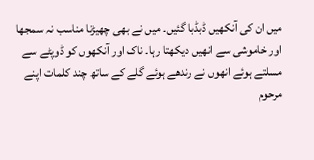میں ان کی آنکھیں ڈبڈبا گئیں۔ میں نے بھی چھیڑنا مناسب نہ سمجھا اور خاموشی سے انھیں دیکھتا رہا۔ ناک اور آنکھوں کو ڈوپٹے سے مسلتے ہوئے انھوں نے رندھے ہوئے گلے کے ساتھ چند کلمات اپنے مرحوم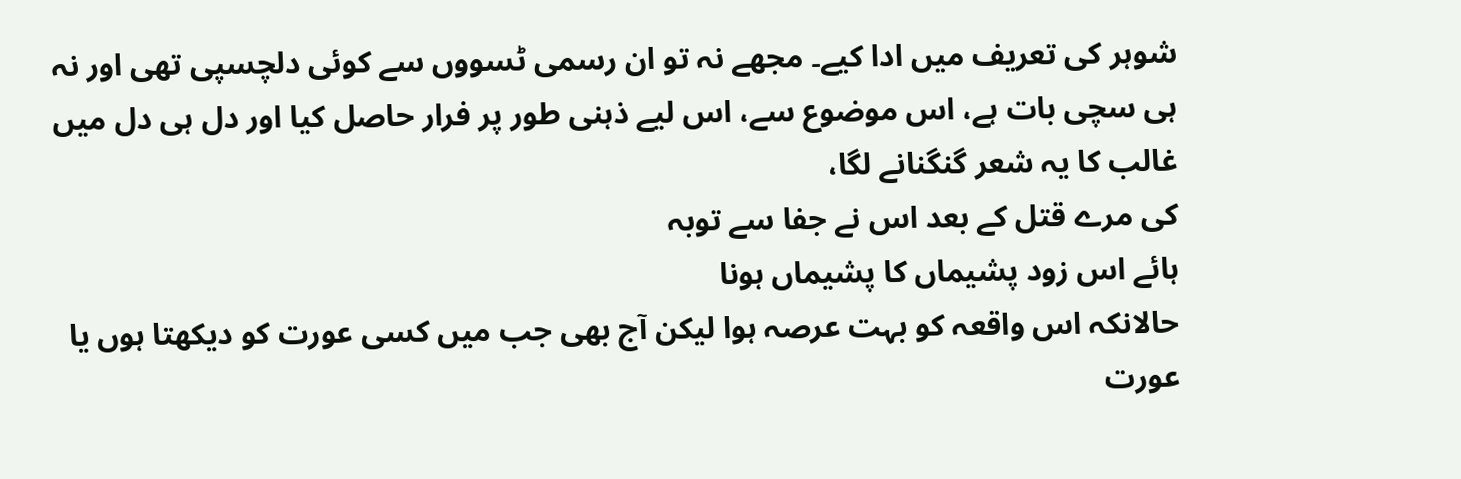شوہر کی تعریف میں ادا کیے۔ مجھے نہ تو ان رسمی ٹسووں سے کوئی دلچسپی تھی اور نہ ہی سچی بات ہے، اس موضوع سے، اس لیے ذہنی طور پر فرار حاصل کیا اور دل ہی دل میں غالب کا یہ شعر گنگنانے لگا،
کی مرے قتل کے بعد اس نے جفا سے توبہ
ہائے اس زود پشیماں کا پشیماں ہونا
حالانکہ اس واقعہ کو بہت عرصہ ہوا لیکن آج بھی جب میں کسی عورت کو دیکھتا ہوں یا عورت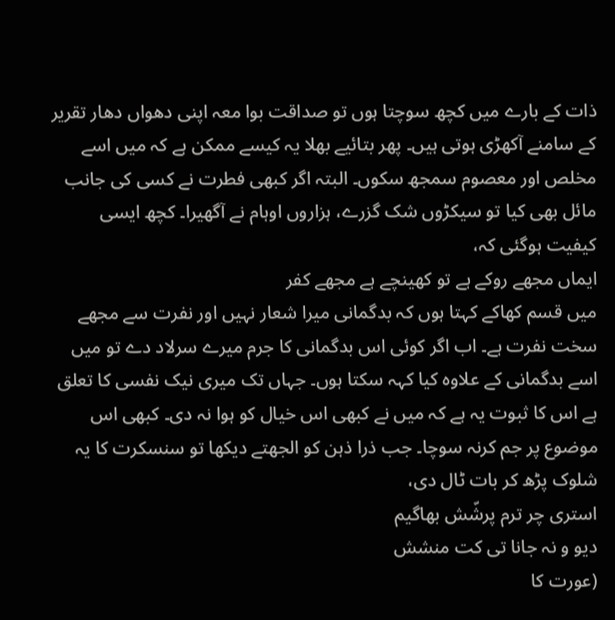ذات کے بارے میں کچھ سوچتا ہوں تو صداقت بوا معہ اپنی دھواں دھار تقریر کے سامنے آکھڑی ہوتی ہیں۔ پھر بتائیے بھلا یہ کیسے ممکن ہے کہ میں اسے مخلص اور معصوم سمجھ سکوں۔ البتہ اگر کبھی فطرت نے کسی کی جانب مائل بھی کیا تو سیکڑوں شک گزرے، ہزاروں اوہام نے آگھیرا۔ کچھ ایسی کیفیت ہوگئی کہ،
ایماں مجھے روکے ہے تو کھینچے ہے مجھے کفر
میں قسم کھاکے کہتا ہوں کہ بدگمانی میرا شعار نہیں اور نفرت سے مجھے سخت نفرت ہے۔ اب اگر کوئی اس بدگمانی کا جرم میرے سرلاد دے تو میں اسے بدگمانی کے علاوہ کیا کہہ سکتا ہوں۔ جہاں تک میری نیک نفسی کا تعلق ہے اس کا ثبوت یہ ہے کہ میں نے کبھی اس خیال کو ہوا نہ دی۔ کبھی اس موضوع پر جم کرنہ سوچا۔ جب ذرا ذہن کو الجھتے دیکھا تو سنسکرت کا یہ شلوک پڑھ کر بات ٹال دی،
استری چر ترم پرشّش بھاگیم
دیو و نہ جانا تی کت منشش
(عورت کا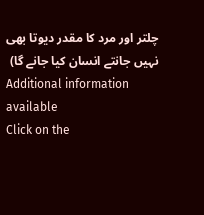چلتر اور مرد کا مقدر دیوتا بھی نہیں جانتے انسان کیا جانے گا)
Additional information available
Click on the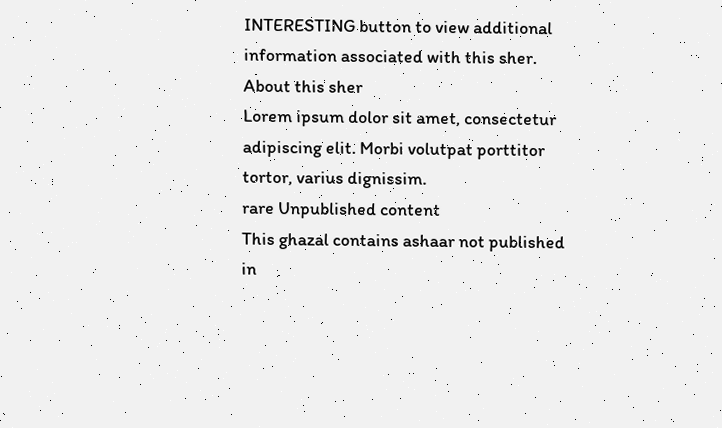INTERESTING button to view additional information associated with this sher.
About this sher
Lorem ipsum dolor sit amet, consectetur adipiscing elit. Morbi volutpat porttitor tortor, varius dignissim.
rare Unpublished content
This ghazal contains ashaar not published in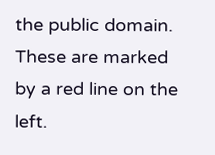the public domain. These are marked by a red line on the left.